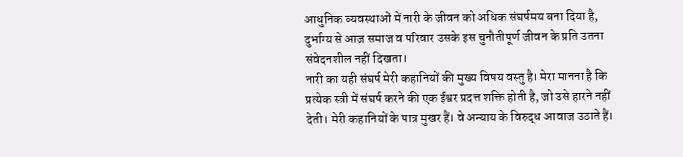आधुनिक व्यवस्थाओं में नारी के जीवन को अधिक संघर्षमय बना दिया है, दुर्भाग्य से आज समाज व परिवार उसके इस चुनौतीपूर्ण जीवन के प्रति उतना संवेदनशील नहीं दिखता।
नारी का यही संघर्ष मेरी कहानियों की मुख्य विषय वस्तु है। मेरा मानना है कि प्रत्येक स्त्री में संघर्ष करने की एक ईश्वर प्रदत्त शक्ति होती है, जो उसे हारने नहीं देती। मेरी कहानियों के पात्र मुखर हैं। वे अन्याय के विरुद्ध आवाज उठाते हैं।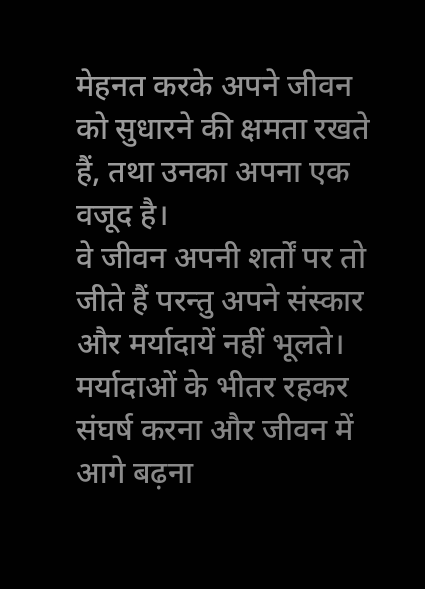मेहनत करके अपने जीवन को सुधारने की क्षमता रखते हैं, तथा उनका अपना एक वजूद है।
वे जीवन अपनी शर्तों पर तो जीते हैं परन्तु अपने संस्कार और मर्यादायें नहीं भूलते। मर्यादाओं के भीतर रहकर संघर्ष करना और जीवन में आगे बढ़ना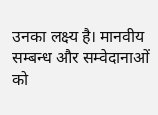उनका लक्ष्य है। मानवीय सम्बन्ध और सम्वेदानाओं को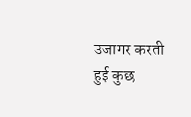उजागर करती हुई कुछ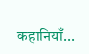कहानियाँ...